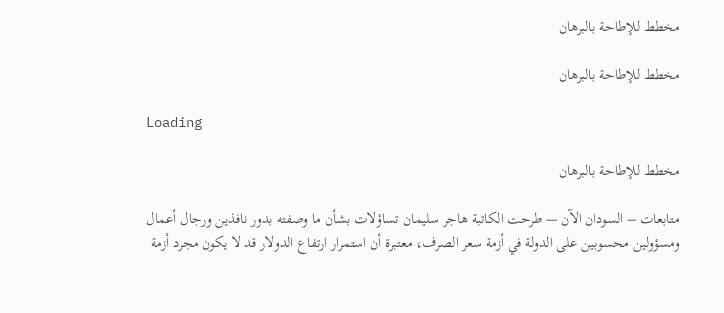مخطط للإطاحة بالبرهان

مخطط للإطاحة بالبرهان

Loading

مخطط للإطاحة بالبرهان

متابعات – السودان الآن — طرحت الكاتبة هاجر سليمان تساؤلات بشأن ما وصفته بدور نافذين ورجال أعمال ومسؤولين محسوبين على الدولة في أزمة سعر الصرف، معتبرة أن استمرار ارتفاع الدولار قد لا يكون مجرد أزمة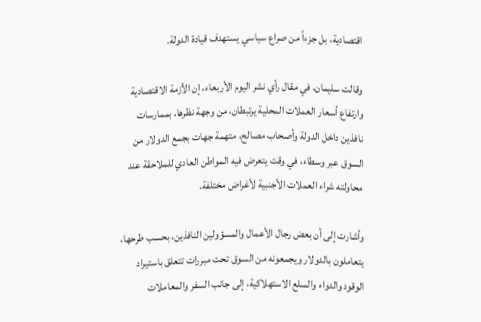اقتصادية، بل جزءاً من صراع سياسي يستهدف قيادة الدولة.

وقالت سليمان، في مقال رأي نشر اليوم الأربعاء، إن الأزمة الاقتصادية وارتفاع أسعار العملات المحلية يرتبطان، من وجهة نظرها، بممارسات نافذين داخل الدولة وأصحاب مصالح، متهمة جهات بجمع الدولار من السوق عبر وسطاء، في وقت يتعرض فيه المواطن العادي للملاحقة عند محاولته شراء العملات الأجنبية لأغراض مختلفة.

وأشارت إلى أن بعض رجال الأعمال والمسؤولين النافذين، بحسب طرحها، يتعاملون بالدولار ويجمعونه من السوق تحت مبررات تتعلق باستيراد الوقود والدواء والسلع الاستهلاكية، إلى جانب السفر والمعاملات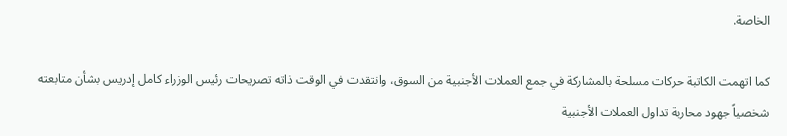الخاصة.

كما اتهمت الكاتبة حركات مسلحة بالمشاركة في جمع العملات الأجنبية من السوق، وانتقدت في الوقت ذاته تصريحات رئيس الوزراء كامل إدريس بشأن متابعته شخصياً جهود محاربة تداول العملات الأجنبية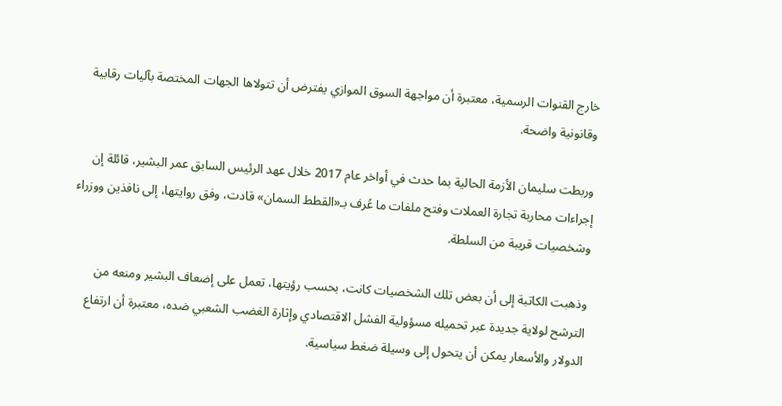خارج القنوات الرسمية، معتبرة أن مواجهة السوق الموازي يفترض أن تتولاها الجهات المختصة بآليات رقابية وقانونية واضحة.

وربطت سليمان الأزمة الحالية بما حدث في أواخر عام 2017 خلال عهد الرئيس السابق عمر البشير، قائلة إن إجراءات محاربة تجارة العملات وفتح ملفات ما عُرف بـ«القطط السمان» قادت، وفق روايتها، إلى نافذين ووزراء وشخصيات قريبة من السلطة.

وذهبت الكاتبة إلى أن بعض تلك الشخصيات كانت، بحسب رؤيتها، تعمل على إضعاف البشير ومنعه من الترشح لولاية جديدة عبر تحميله مسؤولية الفشل الاقتصادي وإثارة الغضب الشعبي ضده، معتبرة أن ارتفاع الدولار والأسعار يمكن أن يتحول إلى وسيلة ضغط سياسية.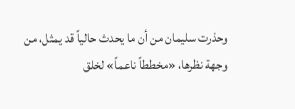وحذرت سليمان من أن ما يحدث حالياً قد يمثل، من وجهة نظرها، «مخططاً ناعماً» لخلق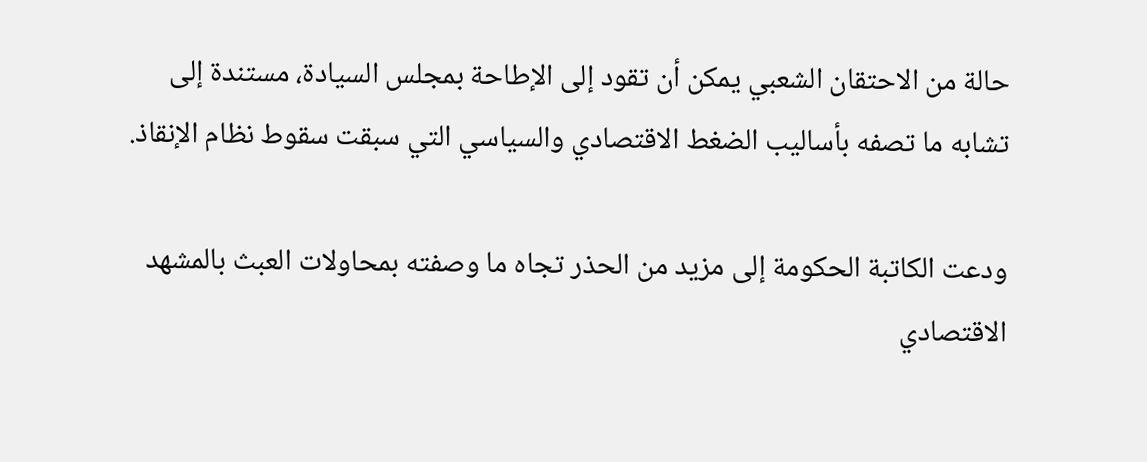حالة من الاحتقان الشعبي يمكن أن تقود إلى الإطاحة بمجلس السيادة، مستندة إلى تشابه ما تصفه بأساليب الضغط الاقتصادي والسياسي التي سبقت سقوط نظام الإنقاذ.

ودعت الكاتبة الحكومة إلى مزيد من الحذر تجاه ما وصفته بمحاولات العبث بالمشهد الاقتصادي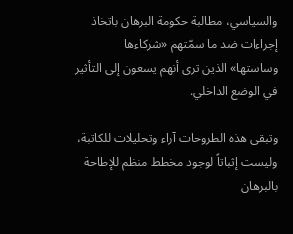والسياسي، مطالبة حكومة البرهان باتخاذ إجراءات ضد ما سمّتهم «شركاءها وساستها» الذين ترى أنهم يسعون إلى التأثير في الوضع الداخلي.

وتبقى هذه الطروحات آراء وتحليلات للكاتبة، وليست إثباتاً لوجود مخطط منظم للإطاحة بالبرهان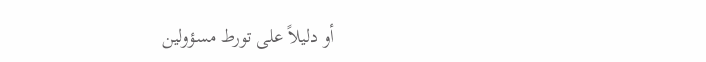أو دليلاً على تورط مسؤولين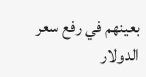بعينهم في رفع سعر الدولار